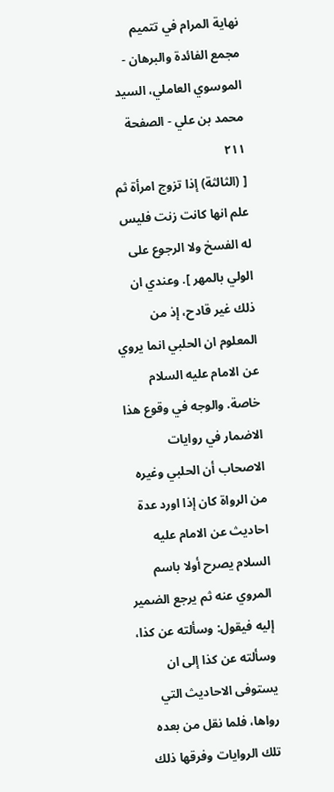نهاية المرام في تتميم مجمع الفائدة والبرهان - الموسوي العاملي، السيد محمد بن علي - الصفحة ٢١١
[ (الثالثة) إذا تزوج امرأة ثم علم انها كانت زنت فليس له الفسخ ولا الرجوع على الولي بالمهر ]. وعندي ان ذلك غير قادح، إذ من المعلوم ان الحلبي انما يروي عن الامام عليه السلام خاصة. والوجه في وقوع هذا الاضمار في روايات الاصحاب أن الحلبي وغيره من الرواة كان إذا اورد عدة احاديث عن الامام عليه السلام يصرح أولا باسم المروي عنه ثم يرجع الضمير إليه فيقول: وسألته عن كذا، وسألته عن كذا إلى ان يستوفى الاحاديث التي رواها، فلما نقل من بعده تلك الروايات وفرقها ذلك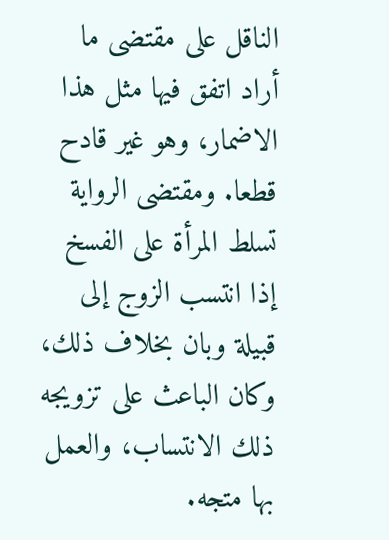الناقل على مقتضى ما أراد اتفق فيها مثل هذا الاضمار، وهو غير قادح قطعا. ومقتضى الرواية تسلط المرأة على الفسخ إذا انتسب الزوج إلى قبيلة وبان بخلاف ذلك، وكان الباعث على تزويجه ذلك الانتساب، والعمل بها متجه.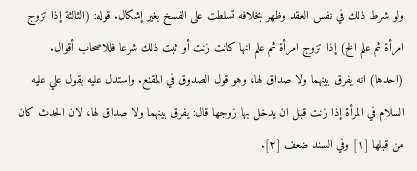ولو شرط ذلك في نفس العقد وظهر بخلافه تسلطت على الفسخ بغير إشكال. قوله: (الثالثة إذا تزوج امرأة ثم علم الخ) إذا تزوج امرأة ثم علم انها كانت زنت أو ثبت ذلك شرعا فللاصحاب أقوال. (احدها) انه يفرق بينهما ولا صداق لها، وهو قول الصدوق في المقنع. واستدل عليه بقول علي عليه السلام في المرأة إذا زنت قبل ان يدخل بها زوجها قال: يفرق بينهما ولا صداق لها، لان الحدث كان من قبلها [١] وفي السند ضعف [٢].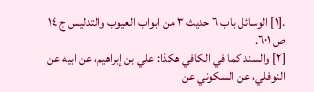.[١] الوسائل باب ٦ حديث ٣ من ابواب العيوب والتدليس ج ١٤ ص ٦٠١.
[٢] والسند كما في الكافي هكذا: علي بن إبراهيم، عن ابيه عن النوفلي، عن السكوني عن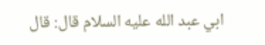ابي عبد الله عليه السلام قال: قال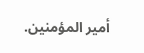أمير المؤمنين.